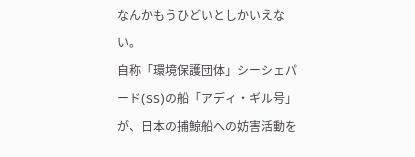なんかもうひどいとしかいえない。
自称「環境保護団体」シーシェパード(SS)の船「アディ・ギル号」が、日本の捕鯨船への妨害活動を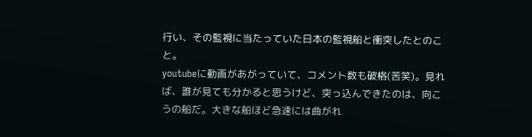行い、その監視に当たっていた日本の監視船と衝突したとのこと。
youtubeに動画があがっていて、コメント数も破格(苦笑)。見れば、誰が見ても分かると思うけど、突っ込んできたのは、向こうの船だ。大きな船ほど急速には曲がれ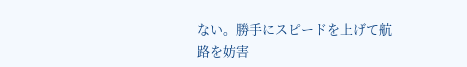ない。勝手にスピードを上げて航路を妨害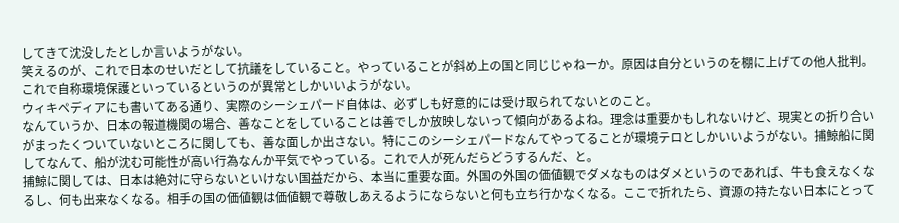してきて沈没したとしか言いようがない。
笑えるのが、これで日本のせいだとして抗議をしていること。やっていることが斜め上の国と同じじゃねーか。原因は自分というのを棚に上げての他人批判。これで自称環境保護といっているというのが異常としかいいようがない。
ウィキペディアにも書いてある通り、実際のシーシェパード自体は、必ずしも好意的には受け取られてないとのこと。
なんていうか、日本の報道機関の場合、善なことをしていることは善でしか放映しないって傾向があるよね。理念は重要かもしれないけど、現実との折り合いがまったくついていないところに関しても、善な面しか出さない。特にこのシーシェパードなんてやってることが環境テロとしかいいようがない。捕鯨船に関してなんて、船が沈む可能性が高い行為なんか平気でやっている。これで人が死んだらどうするんだ、と。
捕鯨に関しては、日本は絶対に守らないといけない国益だから、本当に重要な面。外国の外国の価値観でダメなものはダメというのであれば、牛も食えなくなるし、何も出来なくなる。相手の国の価値観は価値観で尊敬しあえるようにならないと何も立ち行かなくなる。ここで折れたら、資源の持たない日本にとって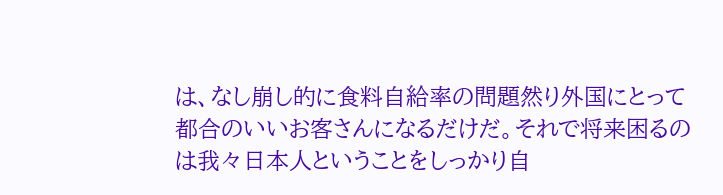は、なし崩し的に食料自給率の問題然り外国にとって都合のいいお客さんになるだけだ。それで将来困るのは我々日本人ということをしっかり自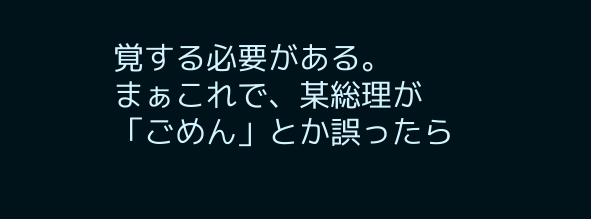覚する必要がある。
まぁこれで、某総理が「ごめん」とか誤ったら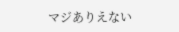マジありえない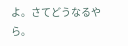よ。さてどうなるやら。